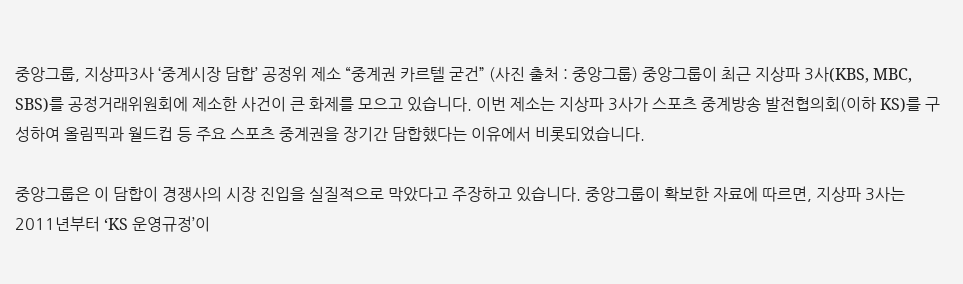중앙그룹, 지상파3사 ‘중계시장 담합’ 공정위 제소 “중계권 카르텔 굳건” (사진 출처 : 중앙그룹) 중앙그룹이 최근 지상파 3사(KBS, MBC, SBS)를 공정거래위원회에 제소한 사건이 큰 화제를 모으고 있습니다. 이번 제소는 지상파 3사가 스포츠 중계방송 발전협의회(이하 KS)를 구성하여 올림픽과 월드컵 등 주요 스포츠 중계권을 장기간 담합했다는 이유에서 비롯되었습니다.

중앙그룹은 이 담합이 경쟁사의 시장 진입을 실질적으로 막았다고 주장하고 있습니다. 중앙그룹이 확보한 자료에 따르면, 지상파 3사는 2011년부터 ‘KS 운영규정’이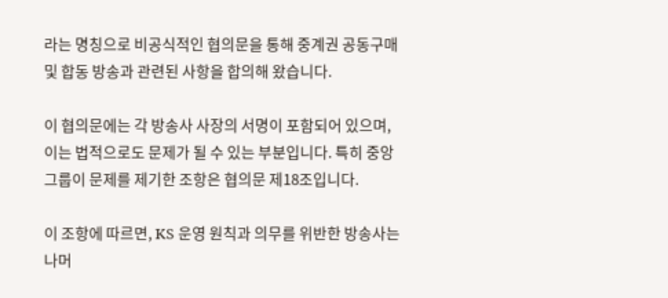라는 명칭으로 비공식적인 협의문을 통해 중계권 공동구매 및 합동 방송과 관련된 사항을 합의해 왔습니다.

이 협의문에는 각 방송사 사장의 서명이 포함되어 있으며, 이는 법적으로도 문제가 될 수 있는 부분입니다. 특히 중앙그룹이 문제를 제기한 조항은 협의문 제18조입니다.

이 조항에 따르면, KS 운영 원칙과 의무를 위반한 방송사는 나머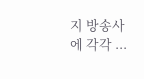지 방송사에 각각 ...